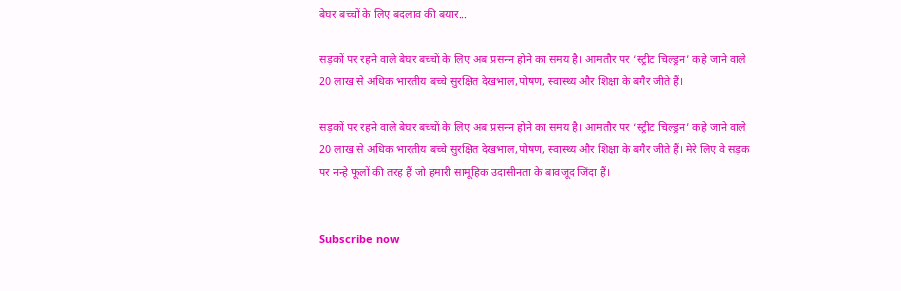बेघर बच्चों के लिए बदलाव की बयार...

सड़कों पर रहने वाले बेघर बच्‍चों के लिए अब प्रसन्‍न होने का समय है। आमतौर पर ‘स्‍ट्रीट चिल्‍ड्रन’ कहे जाने वाले 20 लाख से अधिक भारतीय बच्‍चे सुरक्षित देखभाल,पोषण, स्‍वास्‍थ्‍य और शिक्षा के बगैर जीते हैं।

सड़कों पर रहने वाले बेघर बच्‍चों के लिए अब प्रसन्‍न होने का समय है। आमतौर पर ‘स्‍ट्रीट चिल्‍ड्रन’ कहे जाने वाले 20 लाख से अधिक भारतीय बच्‍चे सुरक्षित देखभाल,पोषण, स्‍वास्‍थ्‍य और शिक्षा के बगैर जीते हैं। मेरे लिए वे सड़क पर नन्‍हे फूलों की तरह हैं जो हमारी सामूहिक उदासीनता के बावजूद जिंदा हैं।


Subscribe now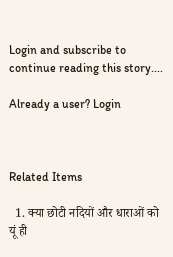Login and subscribe to continue reading this story....

Already a user? Login



Related Items

  1. क्या छोटी नदियों और धाराओं को यूं ही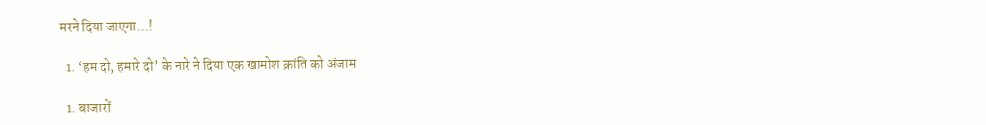मरने दिया जाएगा...!

  1. ‘हम दो, हमारे दो’ के नारे ने दिया एक खामोश क्रांति को अंजाम

  1. बाजारों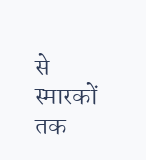से स्मारकों तक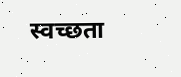स्वच्छता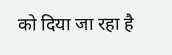को दिया जा रहा है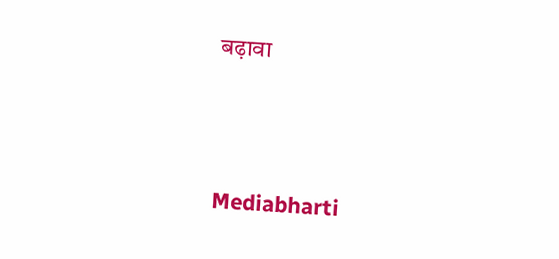बढ़ावा




Mediabharti